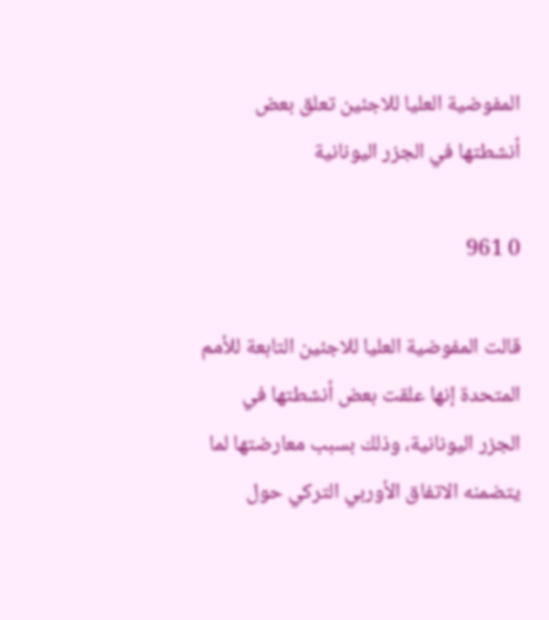المفوضية العليا للاجئين تعلق بعض أنشطتها في الجزر اليونانية

0 961

قالت المفوضية العليا للاجئين التابعة للأمم المتحدة إنها علقت بعض أنشطتها في الجزر اليونانية، وذلك بسبب معارضتها لما يتضمنه الاتفاق الأوربي التركي حول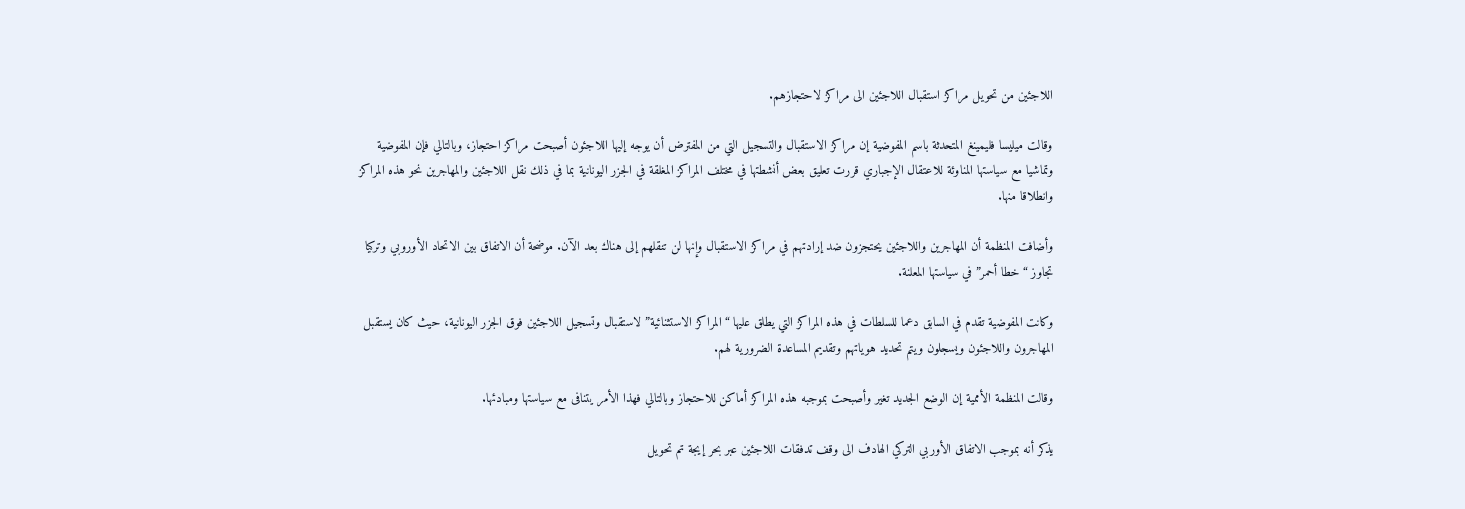اللاجئين من تحويل مراكز استقبال اللاجئين الى مراكز لاحتجازهم.

وقالت ميليسا فليمينغ المتحدثة باسم المفوضية إن مراكز الاستقبال والتسجيل التي من المفترض أن يوجه إليها اللاجئون أصبحت مراكز احتجاز، وبالتالي فإن المفوضية وتماشيا مع سياستها المناوئة للاعتقال الإجباري قررت تعليق بعض أنشطتها في مختلف المراكز المغلقة في الجزر اليونانية بما في ذلك نقل اللاجئين والمهاجرين نحو هذه المراكز وانطلاقا منها.

وأضافت المنظمة أن المهاجرين واللاجئين يحتجزون ضد إرادتهم في مراكز الاستقبال وإنها لن تنقلهم إلى هناك بعد الآن. موضحة أن الاتفاق بين الاتحاد الأوروبي وتركيا تجاوز “خطا أحمر” في سياستها المعلنة.

وكانت المفوضية تقدم في السابق دعما للسلطات في هذه المراكز التي يطلق عليها “المراكز الاستثنائية” لاستقبال وتسجيل اللاجئين فوق الجزر اليونانية، حيث كان يستقبل المهاجرون واللاجئون ويسجلون ويتم تحديد هوياتهم وتقديم المساعدة الضرورية لهم.

وقالت المنظمة الأممية إن الوضع الجديد تغير وأصبحت بموجبه هذه المراكز أماكن للاحتجاز وبالتالي فهذا الأمر يتنافى مع سياستها ومبادئها.

يذكر أنه بموجب الاتفاق الأوربي التركي الهادف الى وقف تدفقات اللاجئين عبر بحر إيجة تم تحويل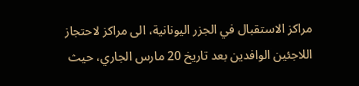مراكز الاستقبال في الجزر اليونانية، الى مراكز لاحتجاز اللاجئين الوافدين بعد تاريخ 20 مارس الجاري، حيث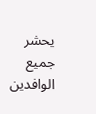يحشر جميع الوافدين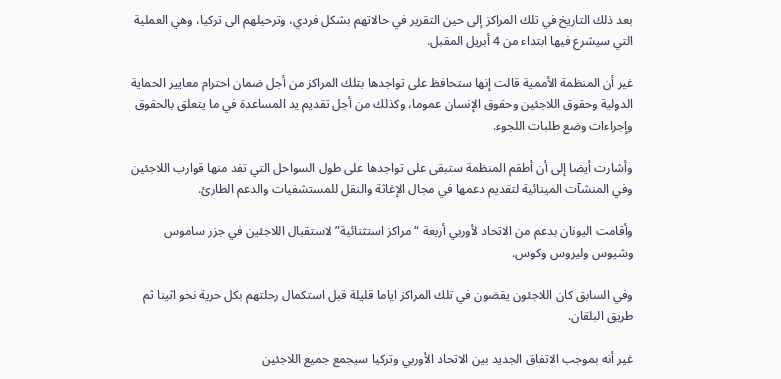بعد ذلك التاريخ في تلك المراكز إلى حين التقرير في حالاتهم بشكل فردي، وترحيلهم الى تركيا، وهي العملية التي سيشرع فيها ابتداء من 4 أبريل المقبل.

غير أن المنظمة الأممية قالت إنها ستحافظ على تواجدها بتلك المراكز من أجل ضمان احترام معايير الحماية الدولية وحقوق اللاجئين وحقوق الإنسان عموما، وكذلك من أجل تقديم يد المساعدة في ما يتعلق بالحقوق وإجراءات وضع طلبات اللجوء.

وأشارت أيضا إلى أن أطقم المنظمة ستبقى على تواجدها على طول السواحل التي تفد منها قوارب اللاجئين وفي المنشآت المينائية لتقديم دعمها في مجال الإغاثة والنقل للمستشفيات والدعم الطارئ.

وأقامت اليونان بدعم من الاتحاد لأوربي أربعة “مراكز استثنائية” لاستقبال اللاجئين في جزر ساموس وشيوس وليروس وكوس.

وفي السابق كان اللاجئون يقضون في تلك المراكز اياما قليلة قبل استكمال رحلتهم بكل حرية نحو اثينا ثم طريق البلقان.

غير أنه بموجب الاتفاق الجديد بين الاتحاد الأوربي وتركيا سيجمع جميع اللاجئين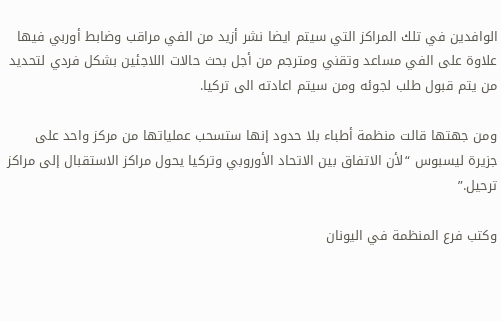الوافدين في تلك المراكز التي سيتم ايضا نشر أزيد من الفي مراقب وضابط أوربي فيها علاوة على الفي مساعد وتقني ومترجم من أجل بحث حالات اللاجئين بشكل فردي لتحديد من يتم قبول طلب لجوئه ومن سيتم اعادته الى تركيا.

ومن جهتها قالت منظمة أطباء بلا حدود إنها ستسحب عملياتها من مركز واحد على جزيرة ليسبوس “لأن الاتفاق بين الاتحاد الأوروبي وتركيا يحول مراكز الاستقبال إلى مراكز ترحيل.”

وكتب فرع المنظمة في اليونان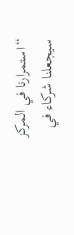“استمرارنا في المركز سيجعلنا شركاء في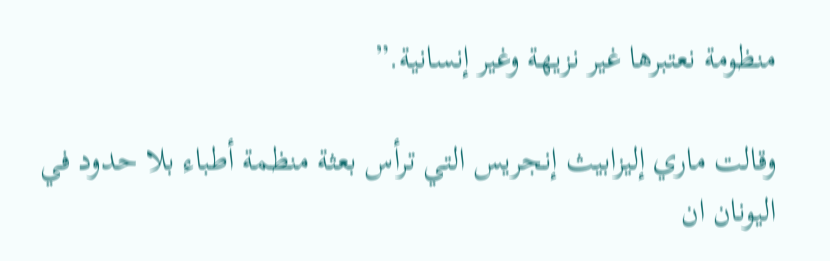منظومة نعتبرها غير نزيهة وغير إنسانية.”

وقالت ماري إليزابيث إنجريس التي ترأس بعثة منظمة أطباء بلا حدود في اليونان ان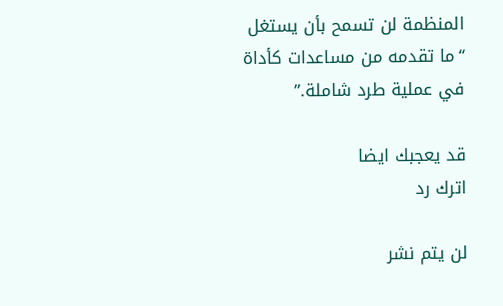المنظمة لن تسمح بأن يستغل “ما تقدمه من مساعدات كأداة في عملية طرد شاملة.”

قد يعجبك ايضا
اترك رد

لن يتم نشر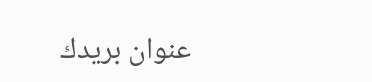عنوان بريدك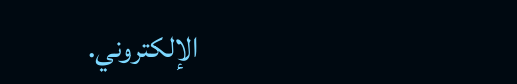الإلكتروني.